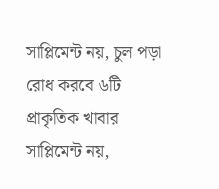সাপ্লিমেন্ট নয়, চুল পড়া রোধ করবে ৬টি প্রাকৃতিক খাবার
সাপ্লিমেন্ট নয়,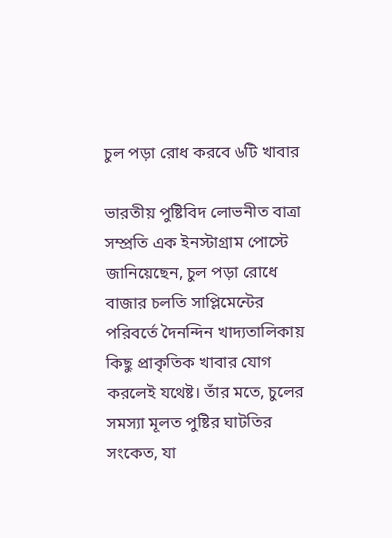চুল পড়া রোধ করবে ৬টি খাবার

ভারতীয় পুষ্টিবিদ লোভনীত বাত্রা সম্প্রতি এক ইনস্টাগ্রাম পোস্টে জানিয়েছেন, চুল পড়া রোধে বাজার চলতি সাপ্লিমেন্টের পরিবর্তে দৈনন্দিন খাদ্যতালিকায় কিছু প্রাকৃতিক খাবার যোগ করলেই যথেষ্ট। তাঁর মতে, চুলের সমস্যা মূলত পুষ্টির ঘাটতির সংকেত, যা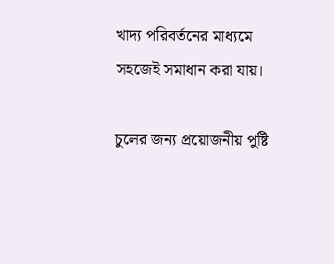খাদ্য পরিবর্তনের মাধ্যমে সহজেই সমাধান করা যায়।

চুলের জন্য প্রয়োজনীয় পুষ্টি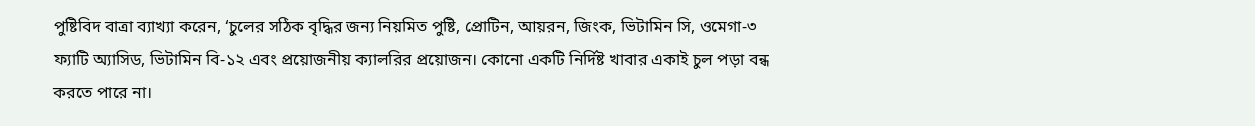পুষ্টিবিদ বাত্রা ব্যাখ্যা করেন, ‘চুলের সঠিক বৃদ্ধির জন্য নিয়মিত পুষ্টি, প্রোটিন, আয়রন, জিংক, ভিটামিন সি, ওমেগা-৩ ফ্যাটি অ্যাসিড, ভিটামিন বি-১২ এবং প্রয়োজনীয় ক্যালরির প্রয়োজন। কোনো একটি নির্দিষ্ট খাবার একাই চুল পড়া বন্ধ করতে পারে না।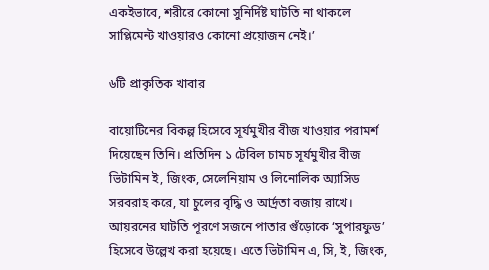একইভাবে, শরীরে কোনো সুনির্দিষ্ট ঘাটতি না থাকলে সাপ্লিমেন্ট খাওয়ারও কোনো প্রয়োজন নেই।’

৬টি প্রাকৃতিক খাবার

বায়োটিনের বিকল্প হিসেবে সূর্যমুখীর বীজ খাওয়ার পরামর্শ দিয়েছেন তিনি। প্রতিদিন ১ টেবিল চামচ সূর্যমুখীর বীজ ভিটামিন ই, জিংক, সেলেনিয়াম ও লিনোলিক অ্যাসিড সরবরাহ করে, যা চুলের বৃদ্ধি ও আর্দ্রতা বজায় রাখে। আয়রনের ঘাটতি পূরণে সজনে পাতার গুঁড়োকে ‘সুপারফুড’ হিসেবে উল্লেখ করা হয়েছে। এতে ভিটামিন এ, সি, ই, জিংক,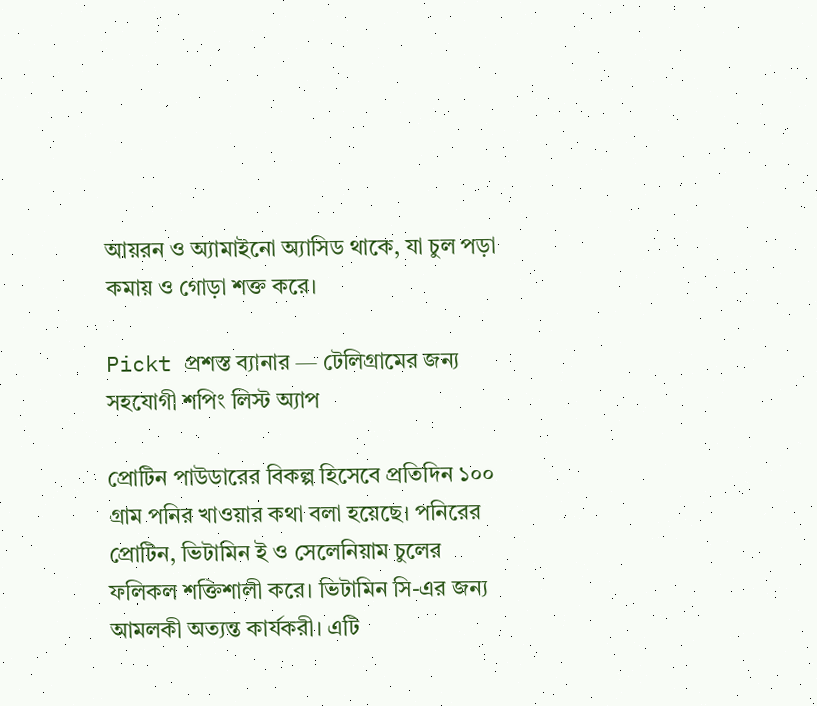আয়রন ও অ্যামাইনো অ্যাসিড থাকে, যা চুল পড়া কমায় ও গোড়া শক্ত করে।

Pickt প্রশস্ত ব্যানার — টেলিগ্রামের জন্য সহযোগী শপিং লিস্ট অ্যাপ

প্রোটিন পাউডারের বিকল্প হিসেবে প্রতিদিন ১০০ গ্রাম পনির খাওয়ার কথা বলা হয়েছে। পনিরের প্রোটিন, ভিটামিন ই ও সেলেনিয়াম চুলের ফলিকল শক্তিশালী করে। ভিটামিন সি-এর জন্য আমলকী অত্যন্ত কার্যকরী। এটি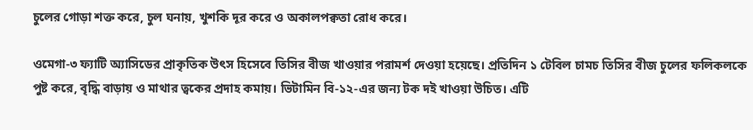চুলের গোড়া শক্ত করে, চুল ঘনায়, খুশকি দূর করে ও অকালপক্বতা রোধ করে।

ওমেগা-৩ ফ্যাটি অ্যাসিডের প্রাকৃতিক উৎস হিসেবে তিসির বীজ খাওয়ার পরামর্শ দেওয়া হয়েছে। প্রতিদিন ১ টেবিল চামচ তিসির বীজ চুলের ফলিকলকে পুষ্ট করে, বৃদ্ধি বাড়ায় ও মাথার ত্বকের প্রদাহ কমায়। ভিটামিন বি-১২-এর জন্য টক দই খাওয়া উচিত। এটি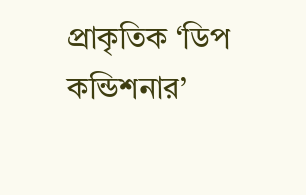প্রাকৃতিক ‘ডিপ কন্ডিশনার’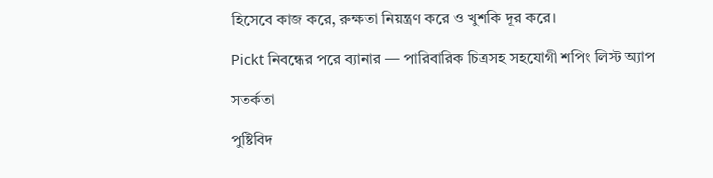হিসেবে কাজ করে, রুক্ষতা নিয়ন্ত্রণ করে ও খুশকি দূর করে।

Pickt নিবন্ধের পরে ব্যানার — পারিবারিক চিত্রসহ সহযোগী শপিং লিস্ট অ্যাপ

সতর্কতা

পুষ্টিবিদ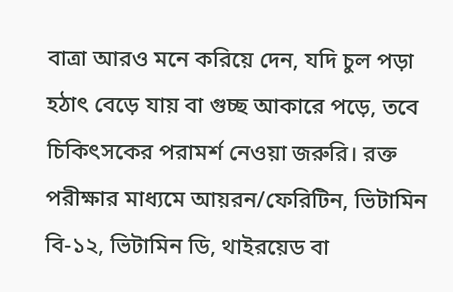বাত্রা আরও মনে করিয়ে দেন, যদি চুল পড়া হঠাৎ বেড়ে যায় বা গুচ্ছ আকারে পড়ে, তবে চিকিৎসকের পরামর্শ নেওয়া জরুরি। রক্ত পরীক্ষার মাধ্যমে আয়রন/ফেরিটিন, ভিটামিন বি-১২, ভিটামিন ডি, থাইরয়েড বা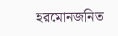হরমোনজনিত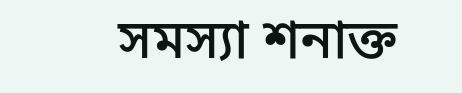সমস্যা শনাক্ত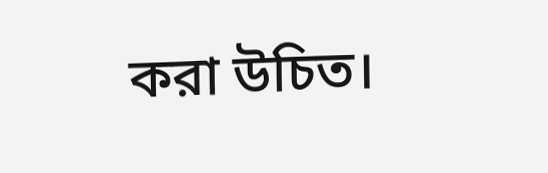করা উচিত।